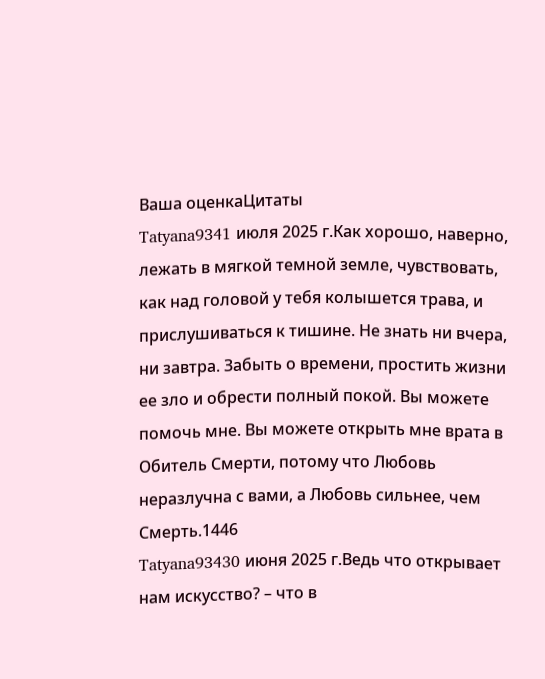Ваша оценкаЦитаты
Tatyana9341 июля 2025 г.Как хорошо, наверно, лежать в мягкой темной земле, чувствовать, как над головой у тебя колышется трава, и прислушиваться к тишине. Не знать ни вчера, ни завтра. Забыть о времени, простить жизни ее зло и обрести полный покой. Вы можете помочь мне. Вы можете открыть мне врата в Обитель Смерти, потому что Любовь неразлучна с вами, а Любовь сильнее, чем Смерть.1446
Tatyana93430 июня 2025 г.Ведь что открывает нам искусство? – что в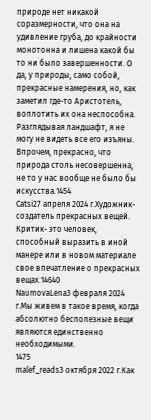природе нет никакой соразмерности, что она на удивление груба, до крайности монотонна и лишена какой бы то ни было завершенности. О да, у природы, само собой, прекрасные намерения, но, как заметил где-то Аристотель, воплотить их она неспособна. Разглядывая ландшафт, я не могу не видеть все его изъяны. Впрочем, прекрасно, что природа столь несовершенна, не то у нас вообще не было бы искусства.1454
Catsi27 апреля 2024 г.Художник- создатель прекрасных вещей. Критик- это человек, способный выразить в иной манере или в новом материале свое впечатление о прекрасных вещах.14640
NaumovaLena3 февраля 2024 г.Мы живем в такое время, когда абсолютно бесполезные вещи являются единственно необходимыми.
1475
malef_reads3 октября 2022 г.Как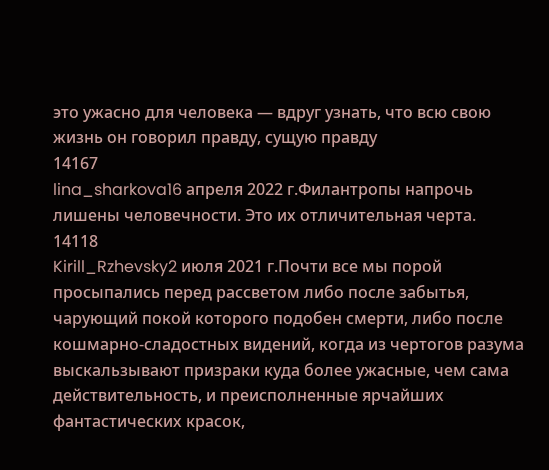это ужасно для человека — вдруг узнать, что всю свою жизнь он говорил правду, сущую правду
14167
lina_sharkova16 апреля 2022 г.Филантропы напрочь лишены человечности. Это их отличительная черта.
14118
Kirill_Rzhevsky2 июля 2021 г.Почти все мы порой просыпались перед рассветом либо после забытья, чарующий покой которого подобен смерти, либо после кошмарно-сладостных видений, когда из чертогов разума выскальзывают призраки куда более ужасные, чем сама действительность, и преисполненные ярчайших фантастических красок,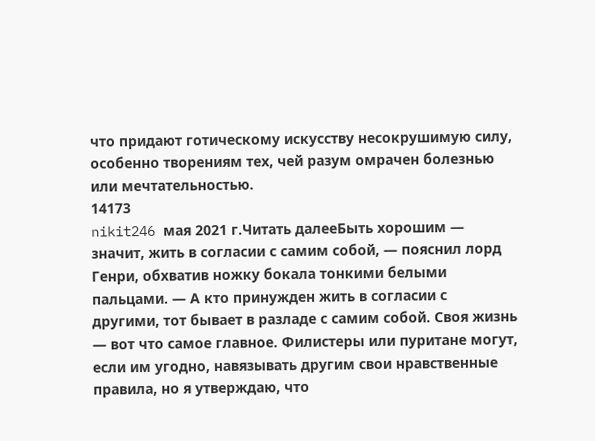что придают готическому искусству несокрушимую силу, особенно творениям тех, чей разум омрачен болезнью или мечтательностью.
14173
nikit246 мая 2021 г.Читать далееБыть хорошим — значит, жить в согласии с самим собой, — пояснил лорд Генри, обхватив ножку бокала тонкими белыми пальцами. — А кто принужден жить в согласии с другими, тот бывает в разладе с самим собой. Своя жизнь — вот что самое главное. Филистеры или пуритане могут, если им угодно, навязывать другим свои нравственные правила, но я утверждаю, что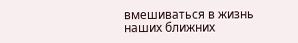вмешиваться в жизнь наших ближних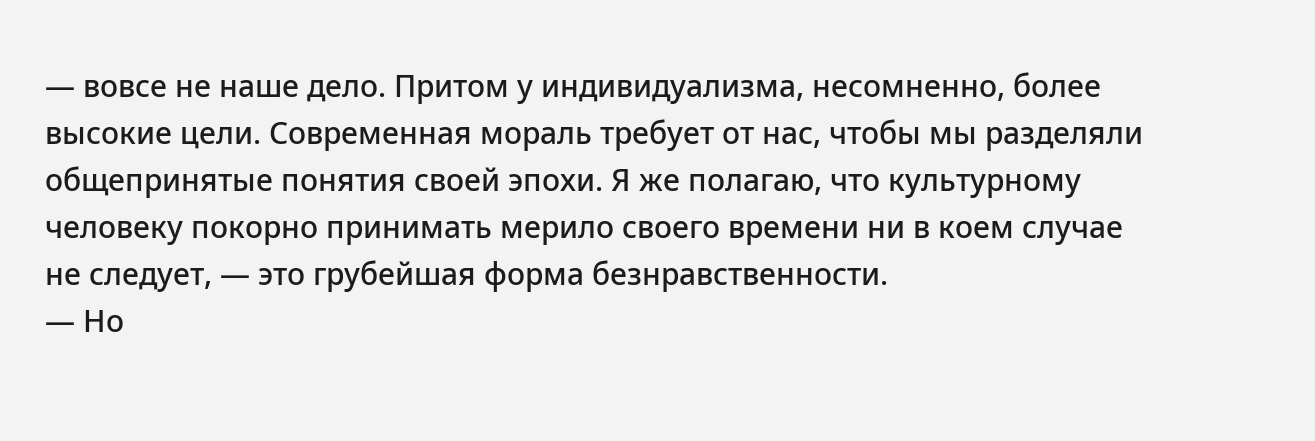— вовсе не наше дело. Притом у индивидуализма, несомненно, более высокие цели. Современная мораль требует от нас, чтобы мы разделяли общепринятые понятия своей эпохи. Я же полагаю, что культурному человеку покорно принимать мерило своего времени ни в коем случае не следует, — это грубейшая форма безнравственности.
— Но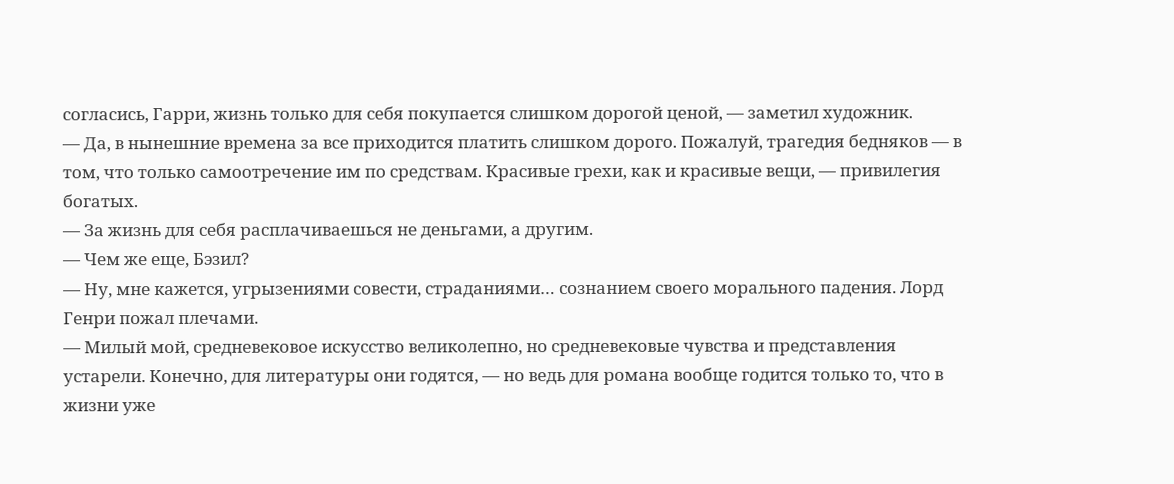согласись, Гарри, жизнь только для себя покупается слишком дорогой ценой, — заметил художник.
— Да, в нынешние времена за все приходится платить слишком дорого. Пожалуй, трагедия бедняков — в том, что только самоотречение им по средствам. Красивые грехи, как и красивые вещи, — привилегия богатых.
— За жизнь для себя расплачиваешься не деньгами, а другим.
— Чем же еще, Бэзил?
— Ну, мне кажется, угрызениями совести, страданиями… сознанием своего морального падения. Лорд Генри пожал плечами.
— Милый мой, средневековое искусство великолепно, но средневековые чувства и представления устарели. Конечно, для литературы они годятся, — но ведь для романа вообще годится только то, что в жизни уже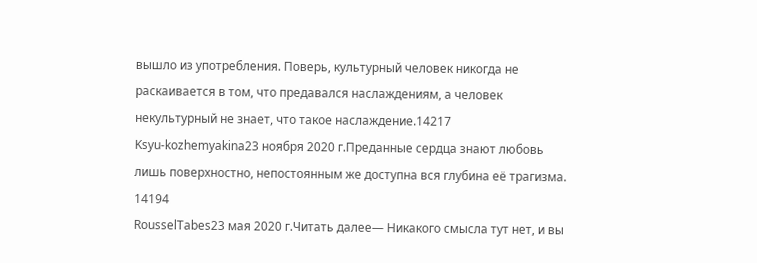вышло из употребления. Поверь, культурный человек никогда не раскаивается в том, что предавался наслаждениям, а человек некультурный не знает, что такое наслаждение.14217
Ksyu-kozhemyakina23 ноября 2020 г.Преданные сердца знают любовь лишь поверхностно, непостоянным же доступна вся глубина её трагизма.
14194
RousselTabes23 мая 2020 г.Читать далее— Никакого смысла тут нет, и вы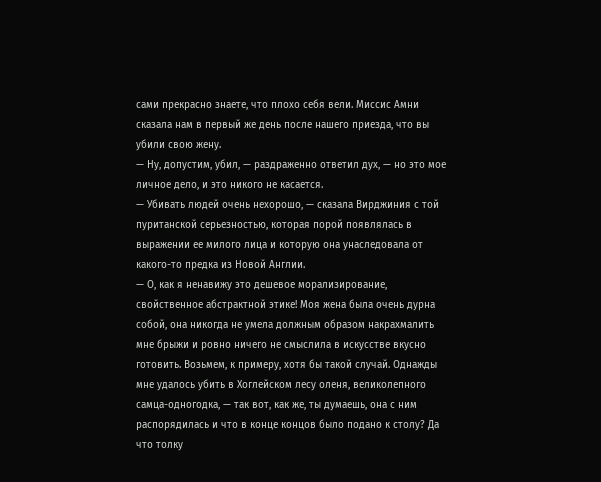сами прекрасно знаете, что плохо себя вели. Миссис Амни сказала нам в первый же день после нашего приезда, что вы убили свою жену.
— Ну, допустим, убил, — раздраженно ответил дух, — но это мое личное дело, и это никого не касается.
— Убивать людей очень нехорошо, — сказала Вирджиния с той пуританской серьезностью, которая порой появлялась в выражении ее милого лица и которую она унаследовала от какого-то предка из Новой Англии.
— О, как я ненавижу это дешевое морализирование, свойственное абстрактной этике! Моя жена была очень дурна собой, она никогда не умела должным образом накрахмалить мне брыжи и ровно ничего не смыслила в искусстве вкусно готовить. Возьмем, к примеру, хотя бы такой случай. Однажды мне удалось убить в Хоглейском лесу оленя, великолепного самца-одногодка, — так вот, как же, ты думаешь, она с ним распорядилась и что в конце концов было подано к столу? Да что толку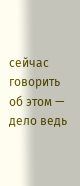сейчас говорить об этом — дело ведь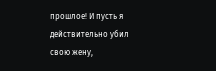прошлое! И пусть я действительно убил свою жену,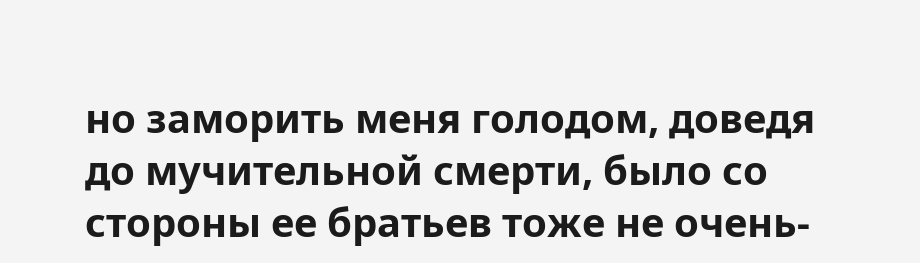но заморить меня голодом, доведя до мучительной смерти, было со стороны ее братьев тоже не очень-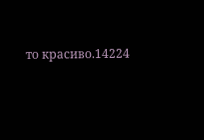то красиво.14224